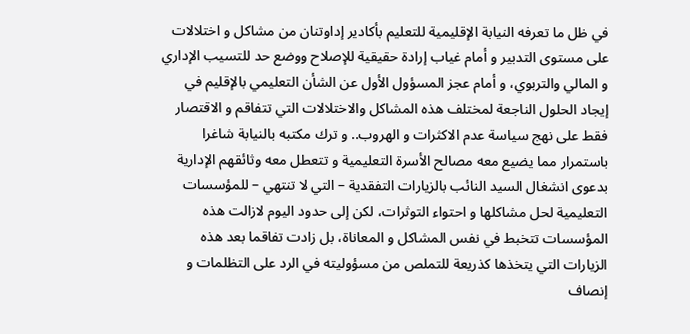في ظل ما تعرفه النيابة الإقليمية للتعليم بأكادير إداوتنان من مشاكل و اختلالات على مستوى التدبير و أمام غياب إرادة حقيقية للإصلاح ووضع حد للتسيب الإداري و المالي والتربوي، و أمام عجز المسؤول الأول عن الشأن التعليمي بالإقليم في إيجاد الحلول الناجعة لمختلف هذه المشاكل والاختلالات التي تتفاقم و الاقتصار فقط على نهج سياسة عدم الاكثرات و الهروب.. و ترك مكتبه بالنيابة شاغرا باستمرار مما يضيع معه مصالح الأسرة التعليمية و تتعطل معه وثائقهم الإدارية بدعوى انشغال السيد النائب بالزيارات التفقدية – التي لا تنتهي – للمؤسسات التعليمية لحل مشاكلها و احتواء التوثرات، لكن إلى حدود اليوم لازالت هذه المؤسسات تتخبط في نفس المشاكل و المعاناة، بل زادت تفاقما بعد هذه الزيارات التي يتخذها كذريعة للتملص من مسؤوليته في الرد على التظلمات و إنصاف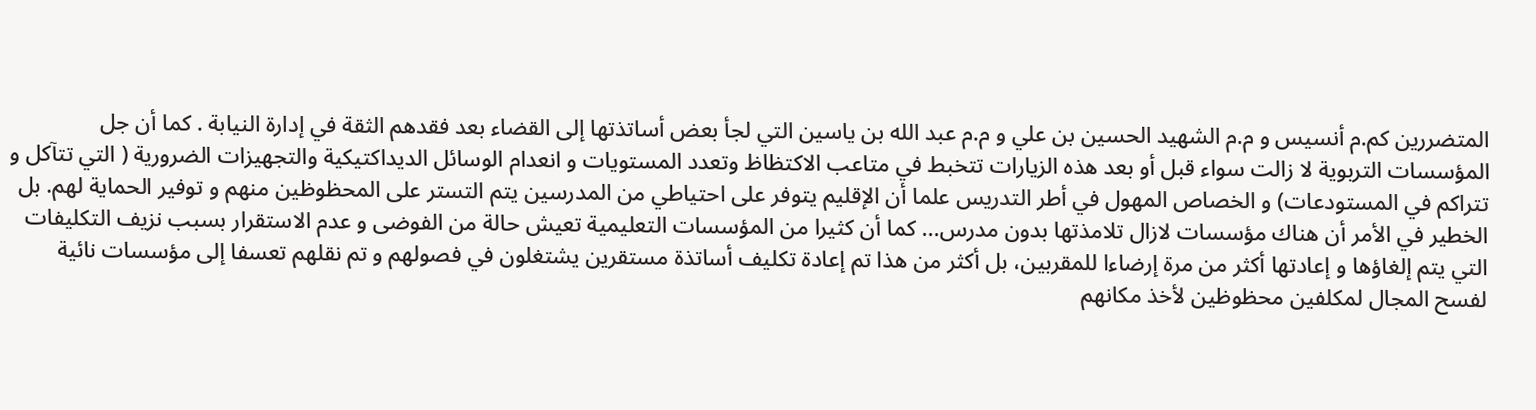المتضررين كم.م أنسيس و م.م الشهيد الحسين بن علي و م.م عبد الله بن ياسين التي لجأ بعض أساتذتها إلى القضاء بعد فقدهم الثقة في إدارة النيابة . كما أن جل المؤسسات التربوية لا زالت سواء قبل أو بعد هذه الزيارات تتخبط في متاعب الاكتظاظ وتعدد المستويات و انعدام الوسائل الديداكتيكية والتجهيزات الضرورية ( التي تتآكل و تتراكم في المستودعات) و الخصاص المهول في أطر التدريس علما أن الإقليم يتوفر على احتياطي من المدرسين يتم التستر على المحظوظين منهم و توفير الحماية لهم. بل الخطير في الأمر أن هناك مؤسسات لازال تلامذتها بدون مدرس... كما أن كثيرا من المؤسسات التعليمية تعيش حالة من الفوضى و عدم الاستقرار بسبب نزيف التكليفات التي يتم إلغاؤها و إعادتها أكثر من مرة إرضاءا للمقربين، بل أكثر من هذا تم إعادة تكليف أساتذة مستقرين يشتغلون في فصولهم و تم نقلهم تعسفا إلى مؤسسات نائية لفسح المجال لمكلفين محظوظين لأخذ مكانهم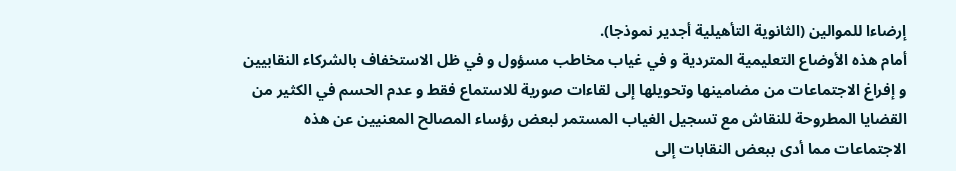إرضاءا للموالين (الثانوية التأهيلية أجدير نموذجا).
أمام هذه الأوضاع التعليمية المتردية و في غياب مخاطب مسؤول و في ظل الاستخفاف بالشركاء النقابيين و إفراغ الاجتماعات من مضامينها وتحويلها إلى لقاءات صورية للاستماع فقط و عدم الحسم في الكثير من القضايا المطروحة للنقاش مع تسجيل الغياب المستمر لبعض رؤساء المصالح المعنيين عن هذه الاجتماعات مما أدى ببعض النقابات إلى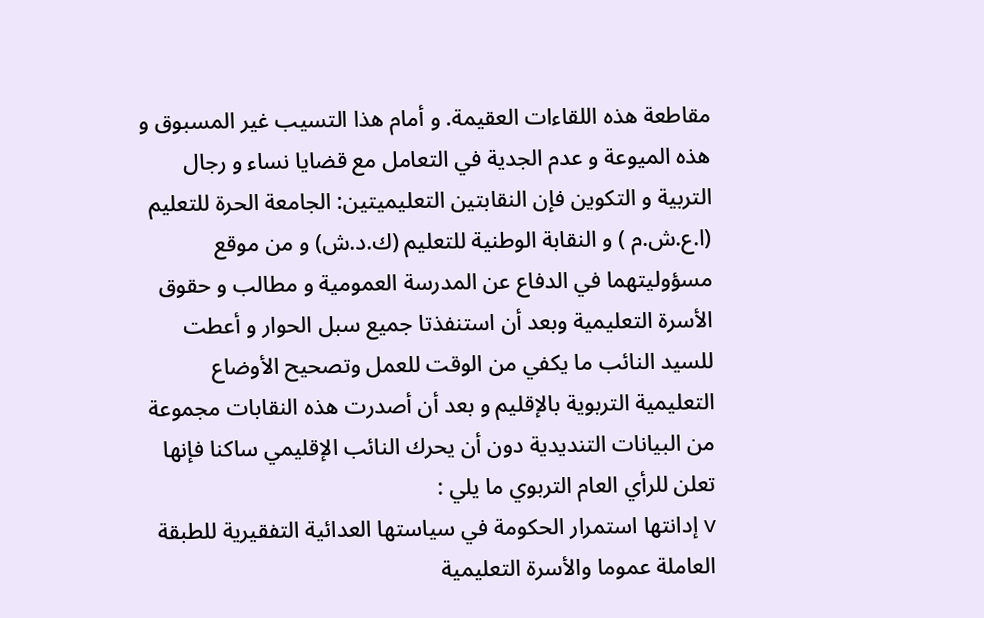مقاطعة هذه اللقاءات العقيمة. و أمام هذا التسيب غير المسبوق و هذه الميوعة و عدم الجدية في التعامل مع قضايا نساء و رجال التربية و التكوين فإن النقابتين التعليميتين: الجامعة الحرة للتعليم (ا.ع.ش.م ) و النقابة الوطنية للتعليم (ك.د.ش) و من موقع مسؤوليتهما في الدفاع عن المدرسة العمومية و مطالب و حقوق الأسرة التعليمية وبعد أن استنفذتا جميع سبل الحوار و أعطت للسيد النائب ما يكفي من الوقت للعمل وتصحيح الأوضاع التعليمية التربوية بالإقليم و بعد أن أصدرت هذه النقابات مجموعة من البيانات التنديدية دون أن يحرك النائب الإقليمي ساكنا فإنها تعلن للرأي العام التربوي ما يلي :
v إدانتها استمرار الحكومة في سياستها العدائية التفقيرية للطبقة العاملة عموما والأسرة التعليمية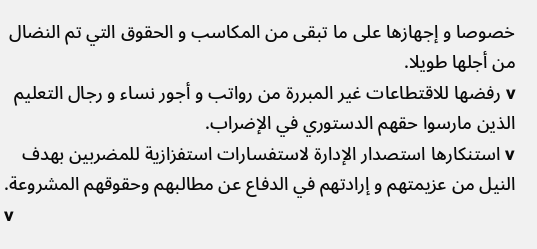خصوصا و إجهازها على ما تبقى من المكاسب و الحقوق التي تم النضال من أجلها طويلا.
v رفضها للاقتطاعات غير المبررة من رواتب و أجور نساء و رجال التعليم الذين مارسوا حقهم الدستوري في الإضراب.
v استنكارها استصدار الإدارة لاستفسارات استفزازية للمضربين بهدف النيل من عزيمتهم و إرادتهم في الدفاع عن مطالبهم وحقوقهم المشروعة.
v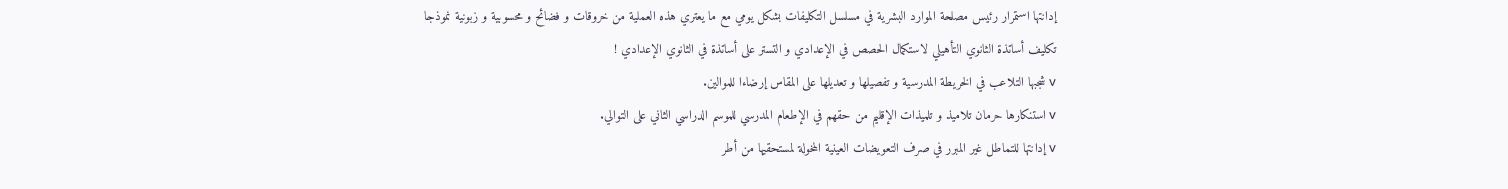إدانتها استمرار رئيس مصلحة الموارد البشرية في مسلسل التكليفات بشكل يومي مع ما يعتري هذه العملية من خروقات و فضائح و محسوبية و زبونية نموذجا تكليف أساتذة الثانوي التأهيلي لاستكمال الحصص في الإعدادي و التستر على أساتذة في الثانوي الإعدادي !
v شجبها التلاعب في الخريطة المدرسية و تفصيلها و تعديلها على المقاس إرضاءا للموالين.
v استنكارها حرمان تلاميذ و تلميذات الإقليم من حقهم في الإطعام المدرسي للموسم الدراسي الثاني على التوالي.
v إدانتها للتماطل غير المبرر في صرف التعويضات العينية المخولة لمستحقيها من أطر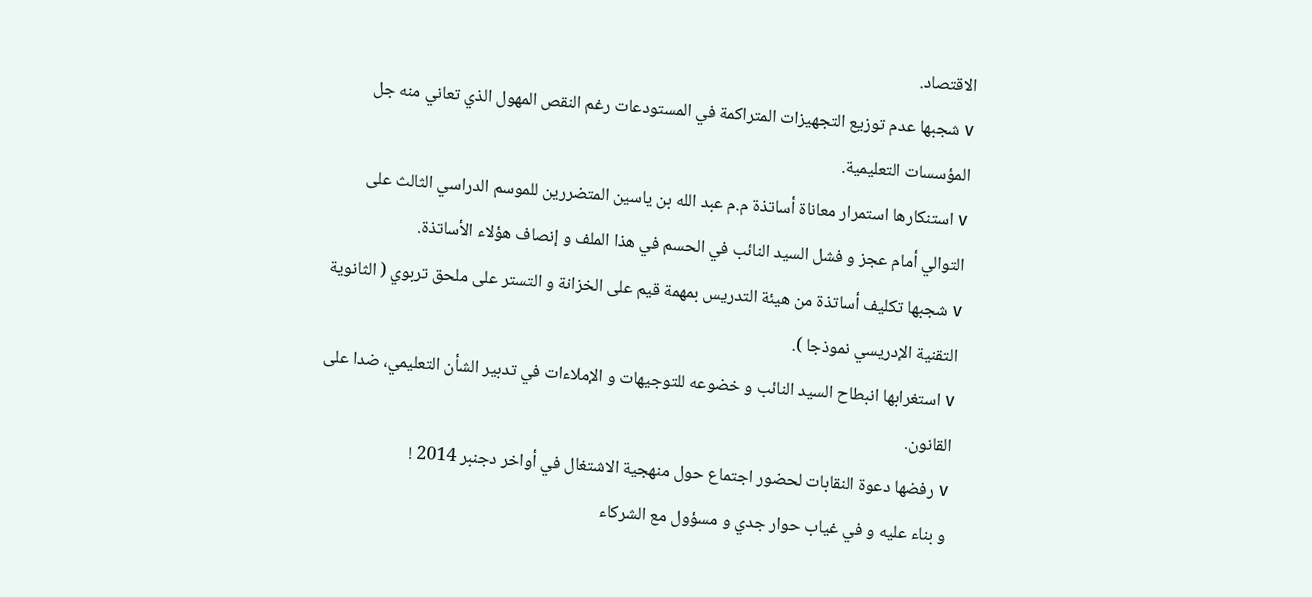الاقتصاد.
v شجبها عدم توزيع التجهيزات المتراكمة في المستودعات رغم النقص المهول الذي تعاني منه جل المؤسسات التعليمية.
v استنكارها استمرار معاناة أساتذة م.م عبد الله بن ياسين المتضررين للموسم الدراسي الثالث على التوالي أمام عجز و فشل السيد النائب في الحسم في هذا الملف و إنصاف هؤلاء الأساتذة.
v شجبها تكليف أساتذة من هيئة التدريس بمهمة قيم على الخزانة و التستر على ملحق تربوي ( الثانوية التقنية الإدريسي نموذجا ).
v استغرابها انبطاح السيد النائب و خضوعه للتوجيهات و الإملاءات في تدبير الشأن التعليمي، ضدا على القانون.
v رفضها دعوة النقابات لحضور اجتماع حول منهجية الاشتغال في أواخر دجنبر 2014 !
و بناء عليه و في غياب حوار جدي و مسؤول مع الشركاء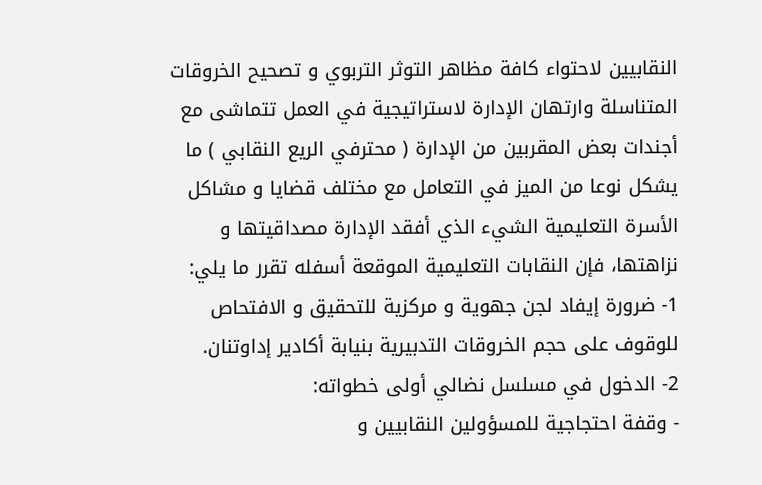النقابيين لاحتواء كافة مظاهر التوثر التربوي و تصحيح الخروقات المتناسلة وارتهان الإدارة لاستراتيجية في العمل تتماشى مع أجندات بعض المقربين من الإدارة ( محترفي الريع النقابي ) ما يشكل نوعا من الميز في التعامل مع مختلف قضايا و مشاكل الأسرة التعليمية الشيء الذي أفقد الإدارة مصداقيتها و نزاهتها، فإن النقابات التعليمية الموقعة أسفله تقرر ما يلي:
1- ضرورة إيفاد لجن جهوية و مركزية للتحقيق و الافتحاص للوقوف على حجم الخروقات التدبيرية بنيابة أكادير إداوتنان.
2- الدخول في مسلسل نضالي أولى خطواته:
- وقفة احتجاجية للمسؤولين النقابيين و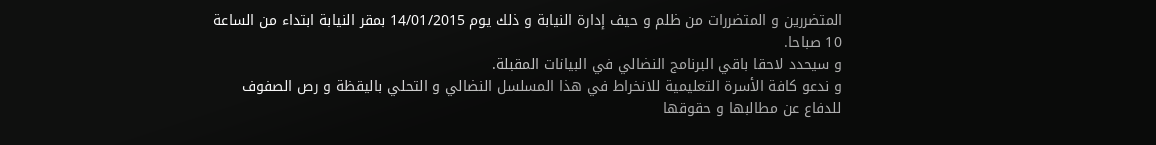المتضررين و المتضررات من ظلم و حيف إدارة النيابة و ذلك يوم 14/01/2015 بمقر النيابة ابتداء من الساعة 10 صباحا.
و سيحدد لاحقا باقي البرنامج النضالي في البيانات المقبلة.
و ندعو كافة الأسرة التعليمية للانخراط في هذا المسلسل النضالي و التحلي باليقظة و رص الصفوف للدفاع عن مطالبها و حقوقها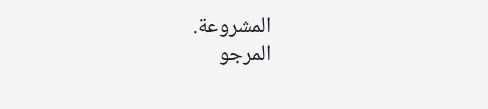المشروعة.
المرجو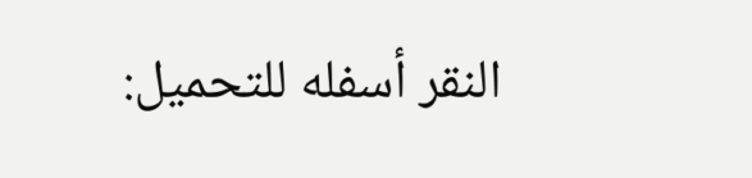النقر أسفله للتحميل: